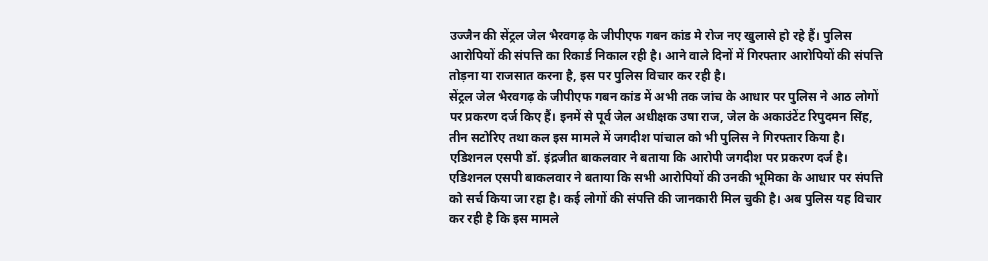उज्जैन की सेंट्रल जेल भैरवगढ़ के जीपीएफ गबन कांड मे रोज नए खुलासे हो रहे हैं। पुलिस आरोपियों की संपत्ति का रिकार्ड निकाल रही है। आने वाले दिनों में गिरफ्तार आरोपियों की संपत्ति तोड़ना या राजसात करना है, इस पर पुलिस विचार कर रही है।
सेंट्रल जेल भैरवगढ़ के जीपीएफ गबन कांड में अभी तक जांच के आधार पर पुलिस ने आठ लोगों पर प्रकरण दर्ज किए हैं। इनमें से पूर्व जेल अधीक्षक उषा राज, जेल के अकाउंटेंट रिपुदमन सिंह, तीन सटोरिए तथा कल इस मामले में जगदीश पांचाल को भी पुलिस ने गिरफ्तार किया है। एडिशनल एसपी डॉ. इंद्रजीत बाकलवार ने बताया कि आरोपी जगदीश पर प्रकरण दर्ज है। एडिशनल एसपी बाकलवार ने बताया कि सभी आरोपियों की उनकी भूमिका के आधार पर संपत्ति को सर्च किया जा रहा है। कई लोगों की संपत्ति की जानकारी मिल चुकी है। अब पुलिस यह विचार कर रही है कि इस मामले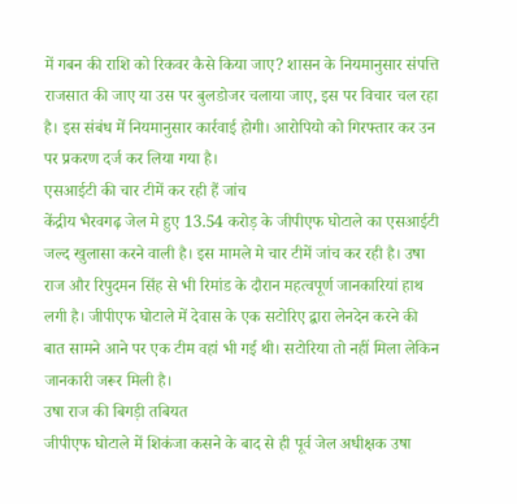में गबन की राशि को रिकवर कैसे किया जाए? शासन के नियमानुसार संपत्ति राजसात की जाए या उस पर बुलडोजर चलाया जाए, इस पर विचार चल रहा है। इस संबंध में नियमानुसार कार्रवाई होगी। आरोपियो को गिरफ्तार कर उन पर प्रकरण दर्ज कर लिया गया है।
एसआईटी की चार टीमें कर रही हैं जांच
केंद्रीय भैरवगढ़ जेल मे हुए 13.54 करोड़ के जीपीएफ घोटाले का एसआईटी जल्द खुलासा करने वाली है। इस मामले मे चार टीमें जांच कर रही है। उषा राज और रिपुदमन सिंह से भी रिमांड के दौरान महत्वपूर्ण जानकारियां हाथ लगी है। जीपीएफ घोटाले में देवास के एक सटोरिए द्वारा लेनदेन करने की बात सामने आने पर एक टीम वहां भी गई थी। सटोरिया तो नहीं मिला लेकिन जानकारी जरूर मिली है।
उषा राज की बिगड़ी तबियत
जीपीएफ घोटाले में शिकंजा कसने के बाद से ही पूर्व जेल अधीक्षक उषा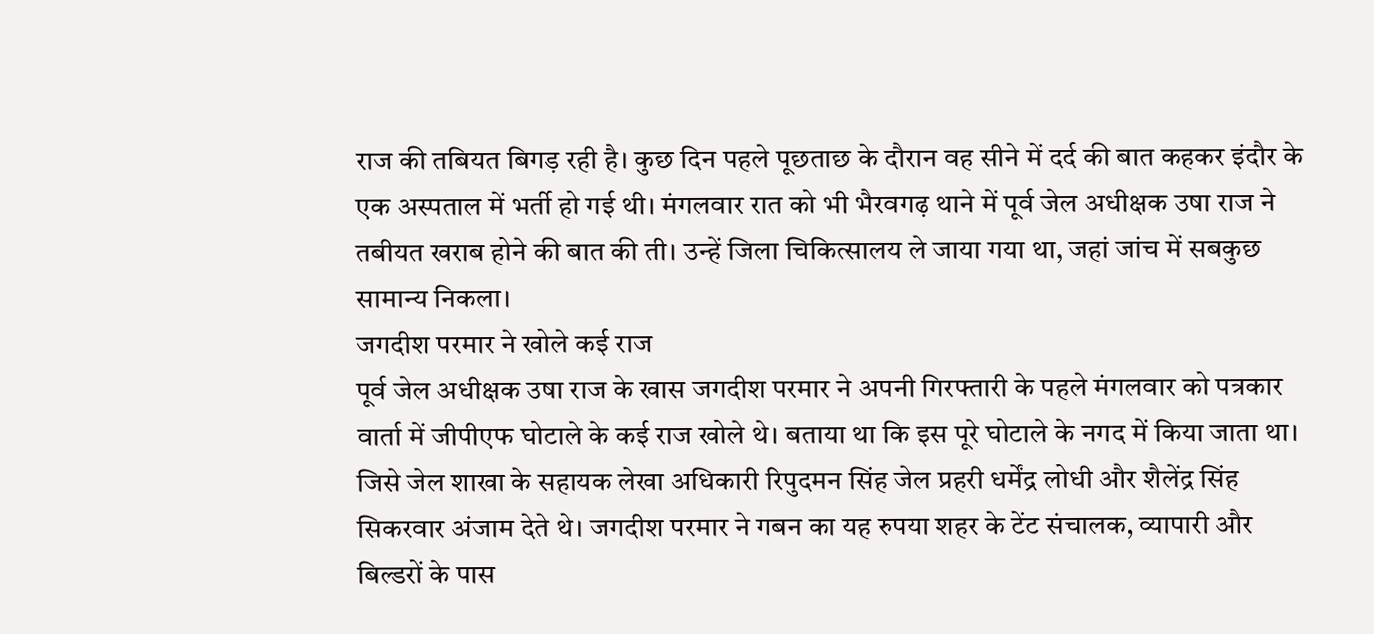राज की तबियत बिगड़ रही है। कुछ दिन पहले पूछताछ के दौरान वह सीने में दर्द की बात कहकर इंदौर के एक अस्पताल में भर्ती हो गई थी। मंगलवार रात को भी भैरवगढ़ थाने में पूर्व जेल अधीक्षक उषा राज ने तबीयत खराब होने की बात की ती। उन्हें जिला चिकित्सालय ले जाया गया था, जहां जांच में सबकुछ सामान्य निकला।
जगदीश परमार ने खोले कई राज
पूर्व जेल अधीक्षक उषा राज के खास जगदीश परमार ने अपनी गिरफ्तारी के पहले मंगलवार को पत्रकार वार्ता में जीपीएफ घोटाले के कई राज खोले थे। बताया था कि इस पूरे घोटाले के नगद में किया जाता था। जिसे जेल शाखा के सहायक लेखा अधिकारी रिपुदमन सिंह जेल प्रहरी धर्मेंद्र लोधी और शैलेंद्र सिंह सिकरवार अंजाम देते थे। जगदीश परमार ने गबन का यह रुपया शहर के टेंट संचालक, व्यापारी और बिल्डरों के पास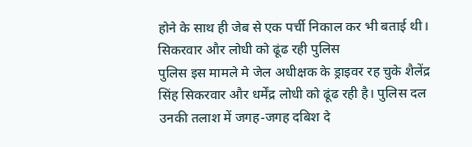होने के साथ ही जेब से एक पर्ची निकाल कर भी बताई थी।
सिकरवार और लोधी को ढूंढ रही पुलिस
पुलिस इस मामले मे जेल अधीक्षक के ड्राइवर रह चुके शैलेंद्र सिंह सिकरवार और धर्मेंद्र लोधी को ढूंढ रही है। पुलिस दल उनकी तलाश में जगह-जगह दबिश दे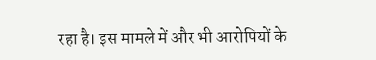रहा है। इस मामले में और भी आरोपियों के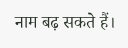नाम बढ़ सकते हैं।